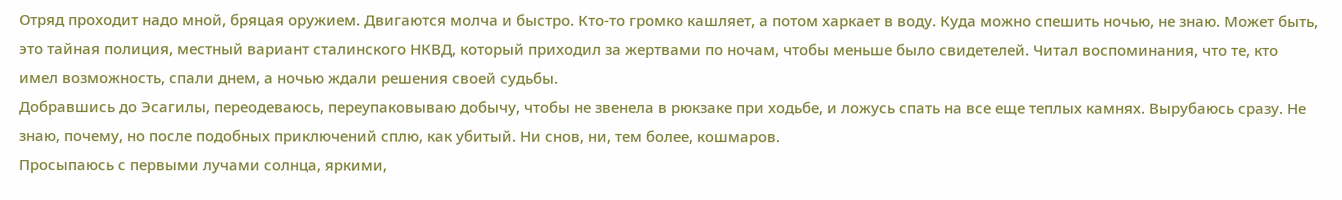Отряд проходит надо мной, бряцая оружием. Двигаются молча и быстро. Кто-то громко кашляет, а потом харкает в воду. Куда можно спешить ночью, не знаю. Может быть, это тайная полиция, местный вариант сталинского НКВД, который приходил за жертвами по ночам, чтобы меньше было свидетелей. Читал воспоминания, что те, кто имел возможность, спали днем, а ночью ждали решения своей судьбы.
Добравшись до Эсагилы, переодеваюсь, переупаковываю добычу, чтобы не звенела в рюкзаке при ходьбе, и ложусь спать на все еще теплых камнях. Вырубаюсь сразу. Не знаю, почему, но после подобных приключений сплю, как убитый. Ни снов, ни, тем более, кошмаров.
Просыпаюсь с первыми лучами солнца, яркими,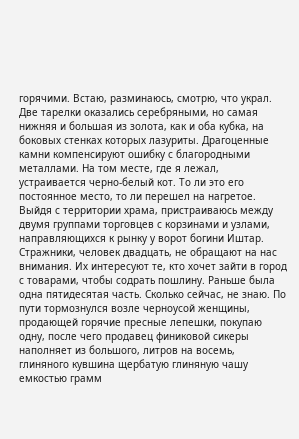горячими. Встаю, разминаюсь, смотрю, что украл. Две тарелки оказались серебряными, но самая нижняя и большая из золота, как и оба кубка, на боковых стенках которых лазуриты. Драгоценные камни компенсируют ошибку с благородными металлами. На том месте, где я лежал, устраивается черно-белый кот. То ли это его постоянное место, то ли перешел на нагретое. Выйдя с территории храма, пристраиваюсь между двумя группами торговцев с корзинами и узлами, направляющихся к рынку у ворот богини Иштар. Стражники, человек двадцать, не обращают на нас внимания. Их интересуют те, кто хочет зайти в город с товарами, чтобы содрать пошлину. Раньше была одна пятидесятая часть. Сколько сейчас, не знаю. По пути тормознулся возле черноусой женщины, продающей горячие пресные лепешки, покупаю одну, после чего продавец финиковой сикеры наполняет из большого, литров на восемь, глиняного кувшина щербатую глиняную чашу емкостью грамм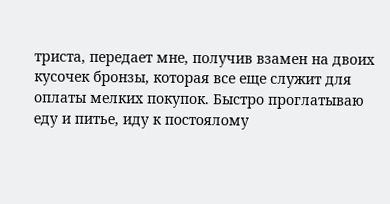триста, передает мне, получив взамен на двоих кусочек бронзы, которая все еще служит для оплаты мелких покупок. Быстро проглатываю еду и питье, иду к постоялому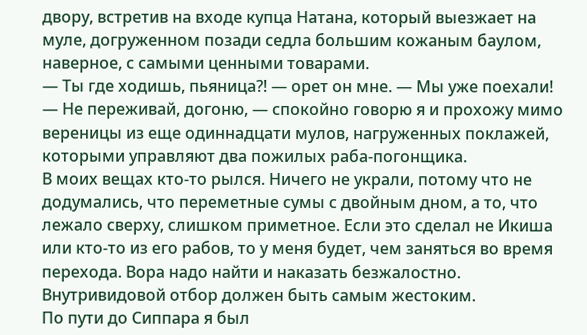двору, встретив на входе купца Натана, который выезжает на муле, догруженном позади седла большим кожаным баулом, наверное, с самыми ценными товарами.
— Ты где ходишь, пьяница⁈ — орет он мне. — Мы уже поехали!
— Не переживай, догоню, — спокойно говорю я и прохожу мимо вереницы из еще одиннадцати мулов, нагруженных поклажей, которыми управляют два пожилых раба-погонщика.
В моих вещах кто-то рылся. Ничего не украли, потому что не додумались, что переметные сумы с двойным дном, а то, что лежало сверху, слишком приметное. Если это сделал не Икиша или кто-то из его рабов, то у меня будет, чем заняться во время перехода. Вора надо найти и наказать безжалостно. Внутривидовой отбор должен быть самым жестоким.
По пути до Сиппара я был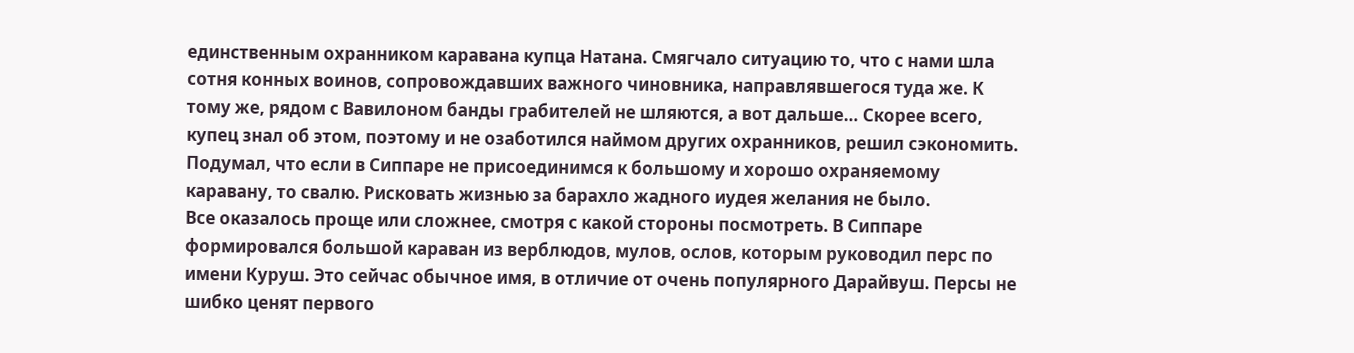единственным охранником каравана купца Натана. Смягчало ситуацию то, что с нами шла сотня конных воинов, сопровождавших важного чиновника, направлявшегося туда же. К тому же, рядом с Вавилоном банды грабителей не шляются, а вот дальше… Скорее всего, купец знал об этом, поэтому и не озаботился наймом других охранников, решил сэкономить. Подумал, что если в Сиппаре не присоединимся к большому и хорошо охраняемому каравану, то свалю. Рисковать жизнью за барахло жадного иудея желания не было.
Все оказалось проще или сложнее, смотря с какой стороны посмотреть. В Сиппаре формировался большой караван из верблюдов, мулов, ослов, которым руководил перс по имени Куруш. Это сейчас обычное имя, в отличие от очень популярного Дарайвуш. Персы не шибко ценят первого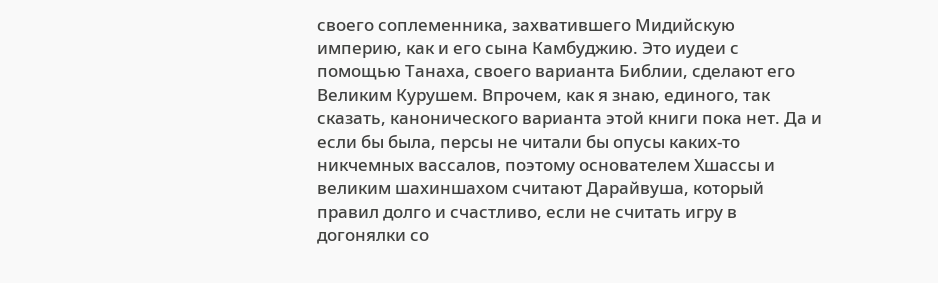своего соплеменника, захватившего Мидийскую империю, как и его сына Камбуджию. Это иудеи с помощью Танаха, своего варианта Библии, сделают его Великим Курушем. Впрочем, как я знаю, единого, так сказать, канонического варианта этой книги пока нет. Да и если бы была, персы не читали бы опусы каких-то никчемных вассалов, поэтому основателем Хшассы и великим шахиншахом считают Дарайвуша, который правил долго и счастливо, если не считать игру в догонялки со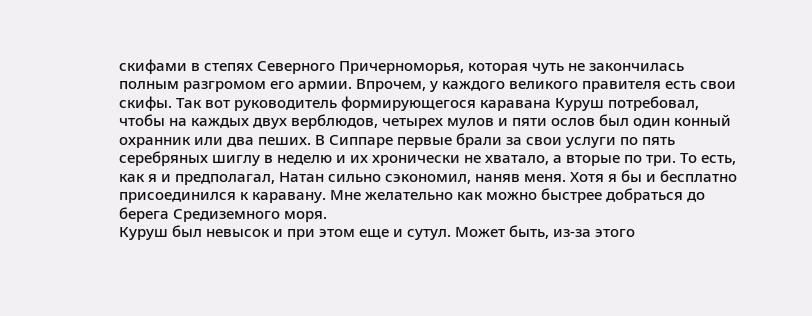скифами в степях Северного Причерноморья, которая чуть не закончилась полным разгромом его армии. Впрочем, у каждого великого правителя есть свои скифы. Так вот руководитель формирующегося каравана Куруш потребовал, чтобы на каждых двух верблюдов, четырех мулов и пяти ослов был один конный охранник или два пеших. В Сиппаре первые брали за свои услуги по пять серебряных шиглу в неделю и их хронически не хватало, а вторые по три. То есть, как я и предполагал, Натан сильно сэкономил, наняв меня. Хотя я бы и бесплатно присоединился к каравану. Мне желательно как можно быстрее добраться до берега Средиземного моря.
Куруш был невысок и при этом еще и сутул. Может быть, из-за этого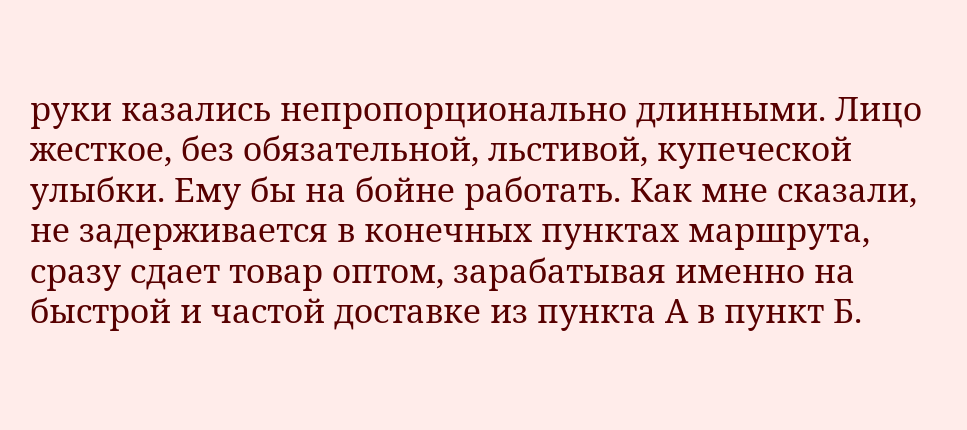руки казались непропорционально длинными. Лицо жесткое, без обязательной, льстивой, купеческой улыбки. Ему бы на бойне работать. Как мне сказали, не задерживается в конечных пунктах маршрута, сразу сдает товар оптом, зарабатывая именно на быстрой и частой доставке из пункта А в пункт Б.